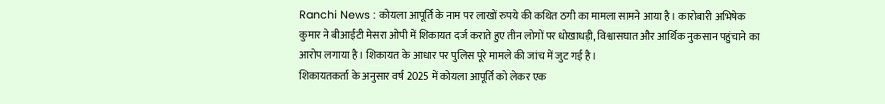Ranchi News : कोयला आपूर्ति के नाम पर लाखों रुपये की कथित ठगी का मामला सामने आया है। कारोबारी अभिषेक कुमार ने बीआईटी मेसरा ओपी में शिकायत दर्ज कराते हुए तीन लोगों पर धोखाधड़ी, विश्वासघात और आर्थिक नुकसान पहुंचाने का आरोप लगाया है। शिकायत के आधार पर पुलिस पूरे मामले की जांच में जुट गई है।
शिकायतकर्ता के अनुसार वर्ष 2025 में कोयला आपूर्ति को लेकर एक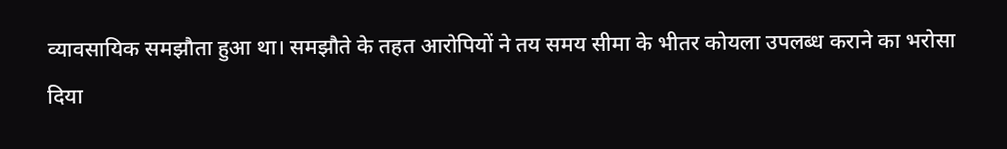व्यावसायिक समझौता हुआ था। समझौते के तहत आरोपियों ने तय समय सीमा के भीतर कोयला उपलब्ध कराने का भरोसा दिया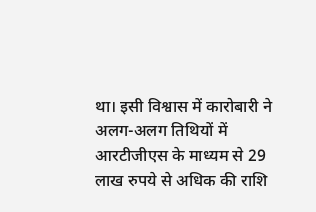था। इसी विश्वास में कारोबारी ने अलग-अलग तिथियों में आरटीजीएस के माध्यम से 29 लाख रुपये से अधिक की राशि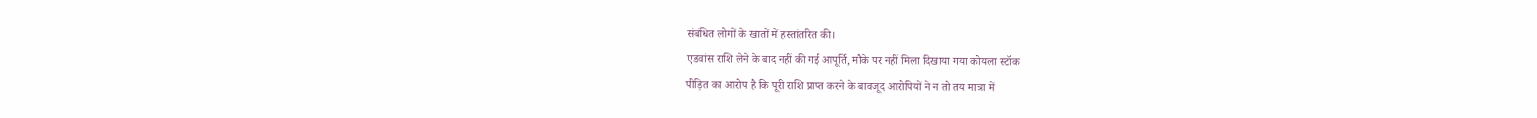संबंधित लोगों के खातों में हस्तांतरित की।
एडवांस राशि लेने के बाद नहीं की गई आपूर्ति, मौके पर नहीं मिला दिखाया गया कोयला स्टॉक
पीड़ित का आरोप है कि पूरी राशि प्राप्त करने के बावजूद आरोपियों ने न तो तय मात्रा में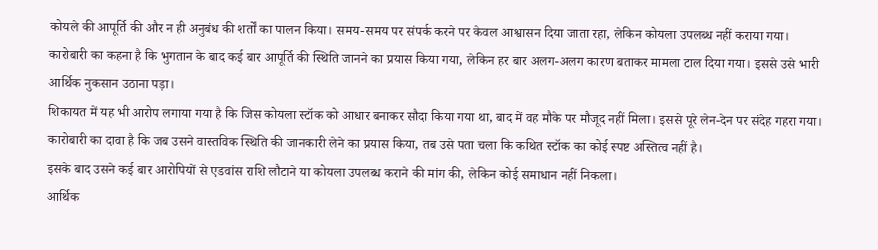कोयले की आपूर्ति की और न ही अनुबंध की शर्तों का पालन किया। समय-समय पर संपर्क करने पर केवल आश्वासन दिया जाता रहा, लेकिन कोयला उपलब्ध नहीं कराया गया।
कारोबारी का कहना है कि भुगतान के बाद कई बार आपूर्ति की स्थिति जानने का प्रयास किया गया, लेकिन हर बार अलग-अलग कारण बताकर मामला टाल दिया गया। इससे उसे भारी आर्थिक नुकसान उठाना पड़ा।
शिकायत में यह भी आरोप लगाया गया है कि जिस कोयला स्टॉक को आधार बनाकर सौदा किया गया था, बाद में वह मौके पर मौजूद नहीं मिला। इससे पूरे लेन-देन पर संदेह गहरा गया। कारोबारी का दावा है कि जब उसने वास्तविक स्थिति की जानकारी लेने का प्रयास किया, तब उसे पता चला कि कथित स्टॉक का कोई स्पष्ट अस्तित्व नहीं है।
इसके बाद उसने कई बार आरोपियों से एडवांस राशि लौटाने या कोयला उपलब्ध कराने की मांग की, लेकिन कोई समाधान नहीं निकला।
आर्थिक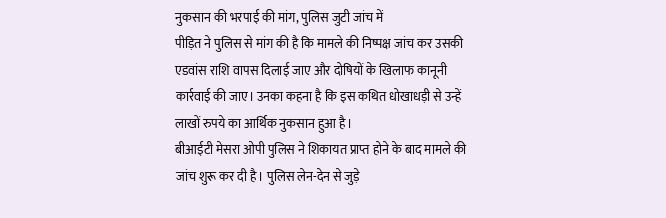नुकसान की भरपाई की मांग, पुलिस जुटी जांच में
पीड़ित ने पुलिस से मांग की है कि मामले की निष्पक्ष जांच कर उसकी एडवांस राशि वापस दिलाई जाए और दोषियों के खिलाफ कानूनी कार्रवाई की जाए। उनका कहना है कि इस कथित धोखाधड़ी से उन्हें लाखों रुपये का आर्थिक नुकसान हुआ है।
बीआईटी मेसरा ओपी पुलिस ने शिकायत प्राप्त होने के बाद मामले की जांच शुरू कर दी है। पुलिस लेन-देन से जुड़े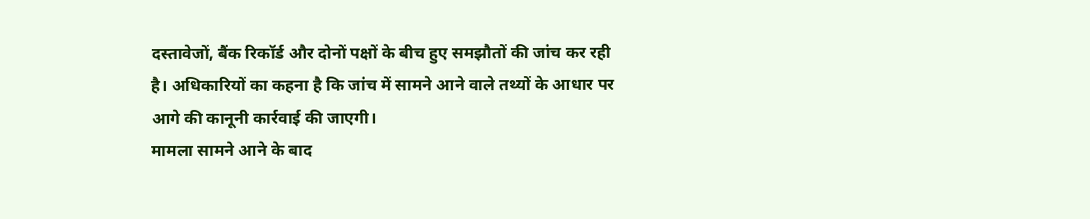दस्तावेजों, बैंक रिकॉर्ड और दोनों पक्षों के बीच हुए समझौतों की जांच कर रही है। अधिकारियों का कहना है कि जांच में सामने आने वाले तथ्यों के आधार पर आगे की कानूनी कार्रवाई की जाएगी।
मामला सामने आने के बाद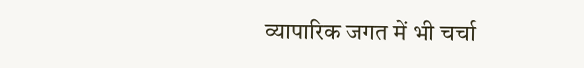व्यापारिक जगत में भी चर्चा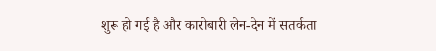शुरू हो गई है और कारोबारी लेन-देन में सतर्कता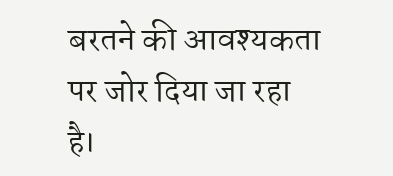बरतने की आवश्यकता पर जोर दिया जा रहा है।